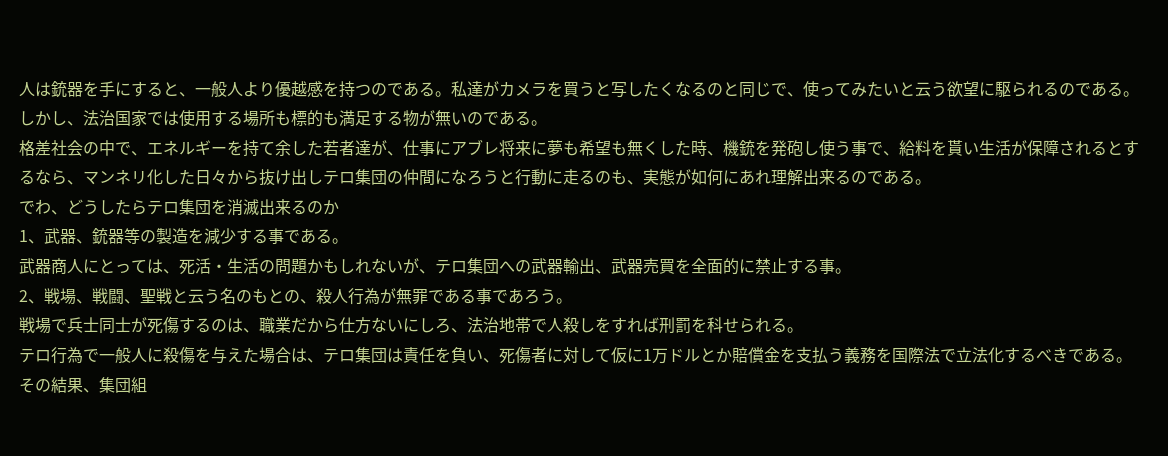人は銃器を手にすると、一般人より優越感を持つのである。私達がカメラを買うと写したくなるのと同じで、使ってみたいと云う欲望に駆られるのである。 しかし、法治国家では使用する場所も標的も満足する物が無いのである。
格差社会の中で、エネルギーを持て余した若者達が、仕事にアブレ将来に夢も希望も無くした時、機銃を発砲し使う事で、給料を貰い生活が保障されるとするなら、マンネリ化した日々から抜け出しテロ集団の仲間になろうと行動に走るのも、実態が如何にあれ理解出来るのである。
でわ、どうしたらテロ集団を消滅出来るのか
1、武器、銃器等の製造を減少する事である。
武器商人にとっては、死活・生活の問題かもしれないが、テロ集団への武器輸出、武器売買を全面的に禁止する事。
2、戦場、戦闘、聖戦と云う名のもとの、殺人行為が無罪である事であろう。
戦場で兵士同士が死傷するのは、職業だから仕方ないにしろ、法治地帯で人殺しをすれば刑罰を科せられる。
テロ行為で一般人に殺傷を与えた場合は、テロ集団は責任を負い、死傷者に対して仮に1万ドルとか賠償金を支払う義務を国際法で立法化するべきである。その結果、集団組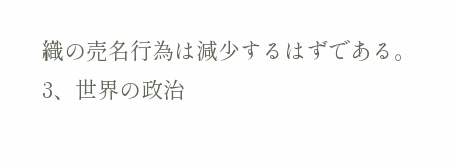織の売名行為は減少するはずである。
3、世界の政治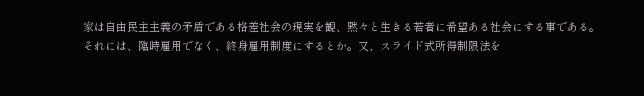家は自由民主主義の矛盾である格差社会の現実を観、黙々と生きる若者に希望ある社会にする事である。
それには、臨時雇用でなく、終身雇用制度にするとか。又、スライド式所得制限法を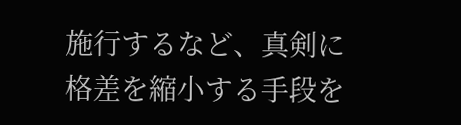施行するなど、真剣に格差を縮小する手段を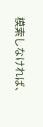模索しなければ、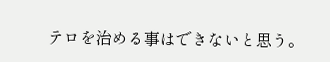テロを治める事はできないと思う。